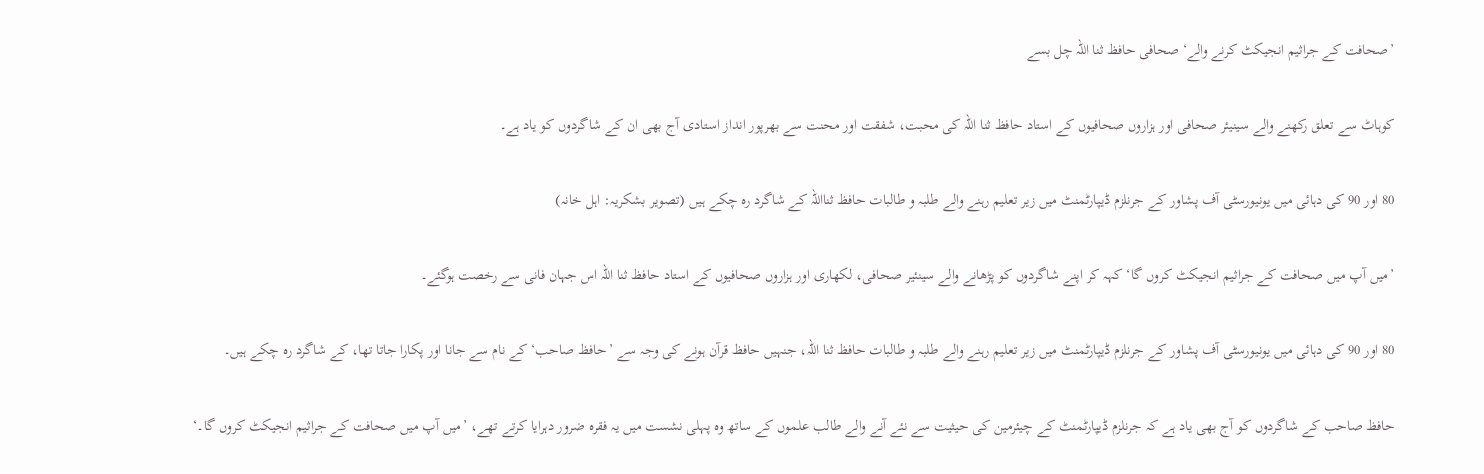’صحافت کے جراثیم انجیکٹ کرنے والے‘ صحافی حافظ ثنا اللہ چل بسے

کوہاٹ سے تعلق رکھنے والے سینیئر صحافی اور ہزاروں صحافیوں کے استاد حافظ ثنا اللہ کی محبت، شفقت اور محنت سے بھرپور انداز استادی آج بھی ان کے شاگردوں کو یاد ہے۔

80 اور 90 کی دہائی میں یونیورسٹی آف پشاور کے جرنلزم ڈیپارٹمنٹ میں زیر تعلیم رہنے والے طلبہ و طالبات حافظ ثنااللہ کے شاگرد رہ چکے ہیں (تصویر بشکریہ: اہل خانہ)

’میں آپ میں صحافت کے جراثیم انجیکٹ کروں گا‘ کہہ کر اپنے شاگردوں کو پڑھانے والے سینئیر صحافی، لکھاری اور ہزاروں صحافیوں کے استاد حافظ ثنا اللہ اس جہان فانی سے رخصت ہوگئے۔

80 اور 90 کی دہائی میں یونیورسٹی آف پشاور کے جرنلزم ڈیپارٹمنٹ میں زیر تعلیم رہنے والے طلبہ و طالبات حافظ ثنا اللہ، جنہیں حافظ قرآن ہونے کی وجہ سے ’حافظ صاحب‘ کے نام سے جانا اور پکارا جاتا تھا، کے شاگرد رہ چکے ہیں۔

حافظ صاحب کے شاگردوں کو آج بھی یاد ہے کہ جرنلزم ڈیپارٹمنٹ کے چیئرمین کی حیثیت سے نئے آنے والے طالب علموں کے ساتھ وہ پہلی نشست میں یہ فقرہ ضرور دہرایا کرتے تھے، ’میں آپ میں صحافت کے جراثیم انجیکٹ کروں گا۔‘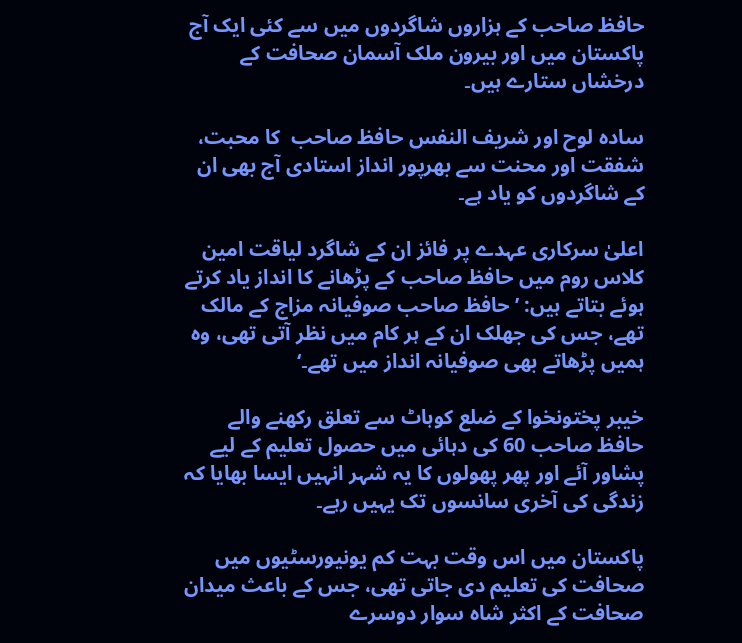حافظ صاحب کے ہزاروں شاگردوں میں سے کئی ایک آج پاکستان میں اور بیرون ملک آسمان صحافت کے درخشاں ستارے ہیں۔

سادہ لوح اور شریف النفس حافظ صاحب  کا محبت، شفقت اور محنت سے بھرپور انداز استادی آج بھی ان کے شاگردوں کو یاد ہے۔

اعلیٰ سرکاری عہدے پر فائز ان کے شاگرد لیاقت امین کلاس روم میں حافظ صاحب کے پڑھانے کا انداز یاد کرتے ہوئے بتاتے ہیں: ’حافظ صاحب صوفیانہ مزاج کے مالک تھے، جس کی جھلک ان کے ہر کام میں نظر آتی تھی، وہ ہمیں پڑھاتے بھی صوفیانہ انداز میں تھے۔‘

خیبر پختونخوا کے ضلع کوہاٹ سے تعلق رکھنے والے حافظ صاحب 60 کی دہائی میں حصول تعلیم کے لیے پشاور آئے اور پھر پھولوں کا یہ شہر انہیں ایسا بھایا کہ زندگی کی آخری سانسوں تک یہیں رہے۔

پاکستان میں اس وقت بہت کم یونیورسٹیوں میں صحافت کی تعلیم دی جاتی تھی، جس کے باعث میدان صحافت کے اکثر شاہ سوار دوسرے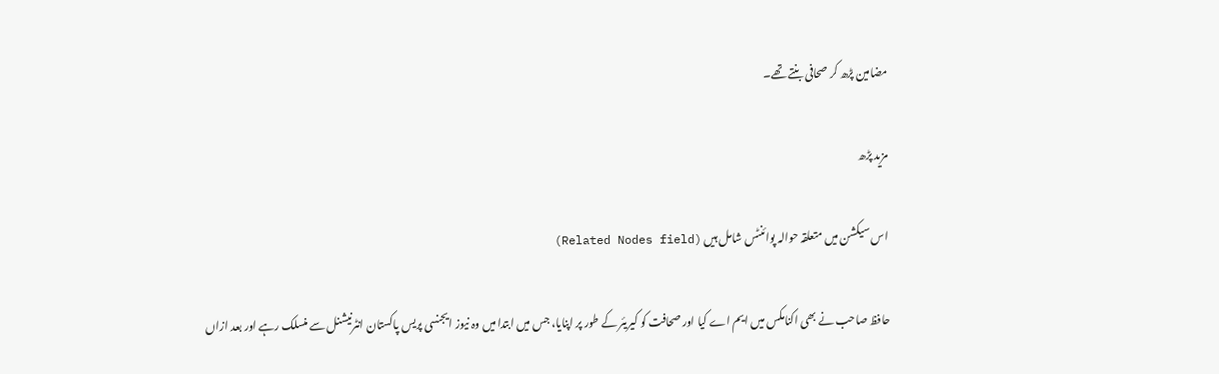مضامین پڑھ کر صحافی بنتے تھے۔

مزید پڑھ

اس سیکشن میں متعلقہ حوالہ پوائنٹس شامل ہیں (Related Nodes field)

حافظ صاحب نے بھی اکنامکس میں ایم اے کیا اور صحافت کو کیریئر کے طور پر اپنایا، جس میں ابتدا میں وہ نیوز ایجنسی پریس پاکستان انٹرنیشنل سے منسلک رہے اور بعد ازاں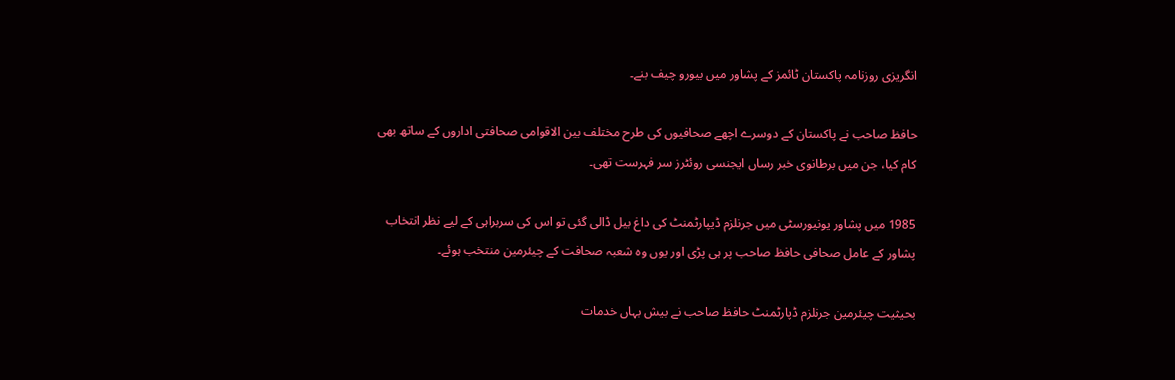انگریزی روزنامہ پاکستان ٹائمز کے پشاور میں بیورو چیف بنے۔

حافظ صاحب نے پاکستان کے دوسرے اچھے صحافیوں کی طرح مختلف بین الاقوامی صحافتی اداروں کے ساتھ بھی کام کیا، جن میں برطانوی خبر رساں ایجنسی روئٹرز سر فہرست تھی۔

1985 میں پشاور یونیورسٹی میں جرنلزم ڈیپارٹمنٹ کی داغ بیل ڈالی گئی تو اس کی سربراہی کے لیے نظر انتخاب پشاور کے عامل صحافی حافظ صاحب پر ہی پڑی اور یوں وہ شعبہ صحافت کے چیئرمین منتخب ہوئے۔

بحیثیت چیئرمین جرنلزم ڈپارٹمنٹ حافظ صاحب نے بیش بہاں خدمات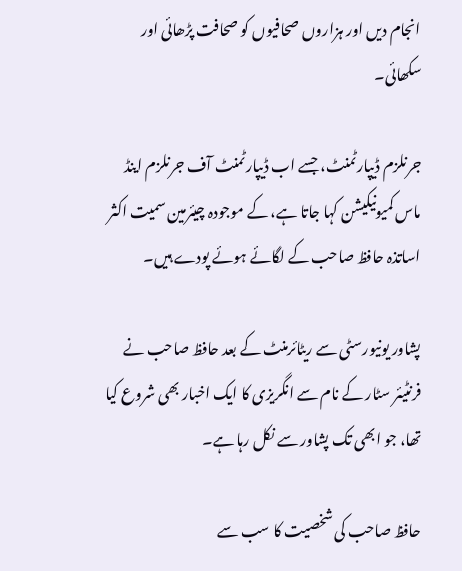انجام دیں اور ہزاروں صحافیوں کو صحافت پڑھائی اور سکھائی۔

جرنلزم ڈیپارٹمنٹ، جسے اب ڈیپارٹمنٹ آف جرنلزم اینڈ ماس کمیونیکیشن کہا جاتا ہے، کے موجودہ چیئرمین سمیت اکثر اساتذہ حافظ صاحب کے لگائے ہوئے پودے ہیں۔

پشاور یونیورسٹی سے ریٹائرمنٹ کے بعد حافظ صاحب نے فرنٹیئر سٹار کے نام سے انگریزی کا ایک اخبار بھی شروع کیا تھا، جو ابھی تک پشاور سے نکل رہا ہے۔

حافظ صاحب کی شخصیت کا سب سے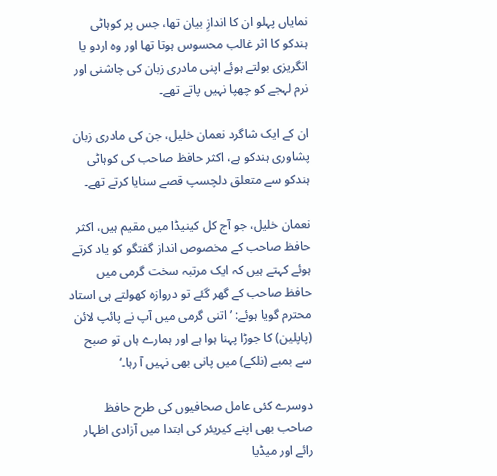نمایاں پہلو ان کا اندازِ بیان تھا، جس پر کوہاٹی ہندکو کا اثر غالب محسوس ہوتا تھا اور وہ اردو یا انگریزی بولتے ہوئے اپنی مادری زبان کی چاشنی اور نرم لہجے کو چھپا نہیں پاتے تھے۔

ان کے ایک شاگرد نعمان خلیل، جن کی مادری زبان پشاوری ہندکو ہے، اکثر حافظ صاحب کی کوہاٹی ہندکو سے متعلق دلچسپ قصے سنایا کرتے تھے۔

نعمان خلیل، جو آج کل کینیڈا میں مقیم ہیں، اکثر حافظ صاحب کے مخصوص انداز گفتگو کو یاد کرتے ہوئے کہتے ہیں کہ ایک مرتبہ سخت گرمی میں حافظ صاحب کے گھر گئے تو دروازہ کھولتے ہی استاد محترم گویا ہوئے: ’اتنی گرمی میں آپ نے پائپ لائن (پاپلین) کا جوڑا پہنا ہوا ہے اور ہمارے ہاں تو صبح سے بمبے (نلکے) میں پانی بھی نہیں آ رہا۔‘

دوسرے کئی عامل صحافیوں کی طرح حافظ صاحب بھی اپنے کیریئر کی ابتدا میں آزادی اظہار رائے اور میڈیا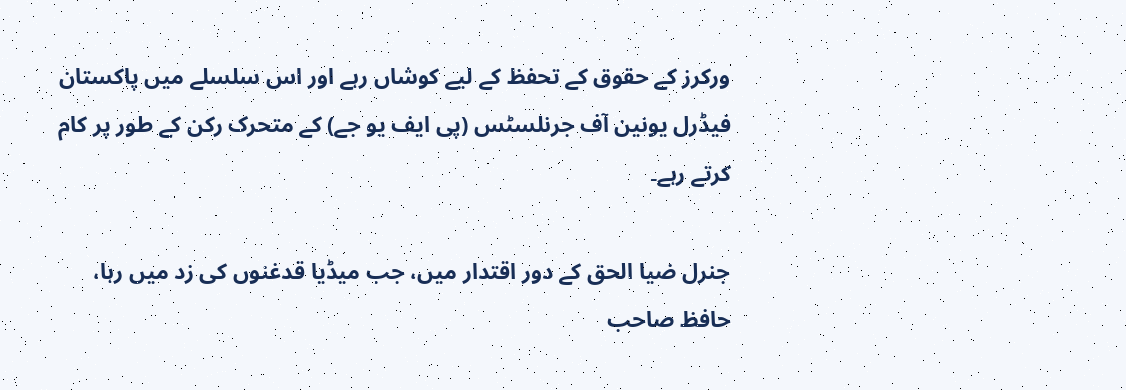ورکرز کے حقوق کے تحفظ کے لیے کوشاں رہے اور اس سلسلے میں پاکستان فیڈرل یونین آف جرنلسٹس (پی ایف یو جے) کے متحرک رکن کے طور پر کام کرتے رہے۔

جنرل ضیا الحق کے دور اقتدار میں، جب میڈیا قدغنوں کی زد میں رہا، حافظ صاحب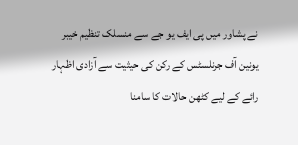نے پشاور میں پی ایف یو جے سے منسلک تنظیم خیبر یونین آف جرنلسٹس کے رکن کی حیثیت سے آزادی اظہار رائے کے لیے کٹھن حالات کا سامنا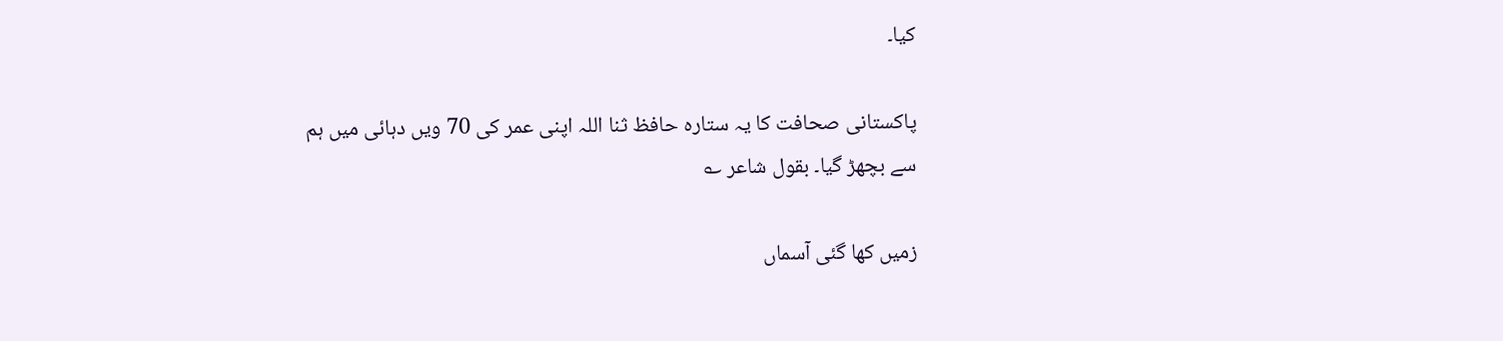کیا۔

پاکستانی صحافت کا یہ ستارہ حافظ ثنا اللہ اپنی عمر کی 70 ویں دہائی میں ہم سے بچھڑ گیا۔ بقول شاعر ؎

زمیں کھا گئی آسماں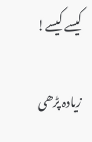کیسے کیسے!

زیادہ پڑھی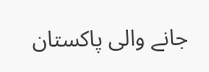جانے والی پاکستان